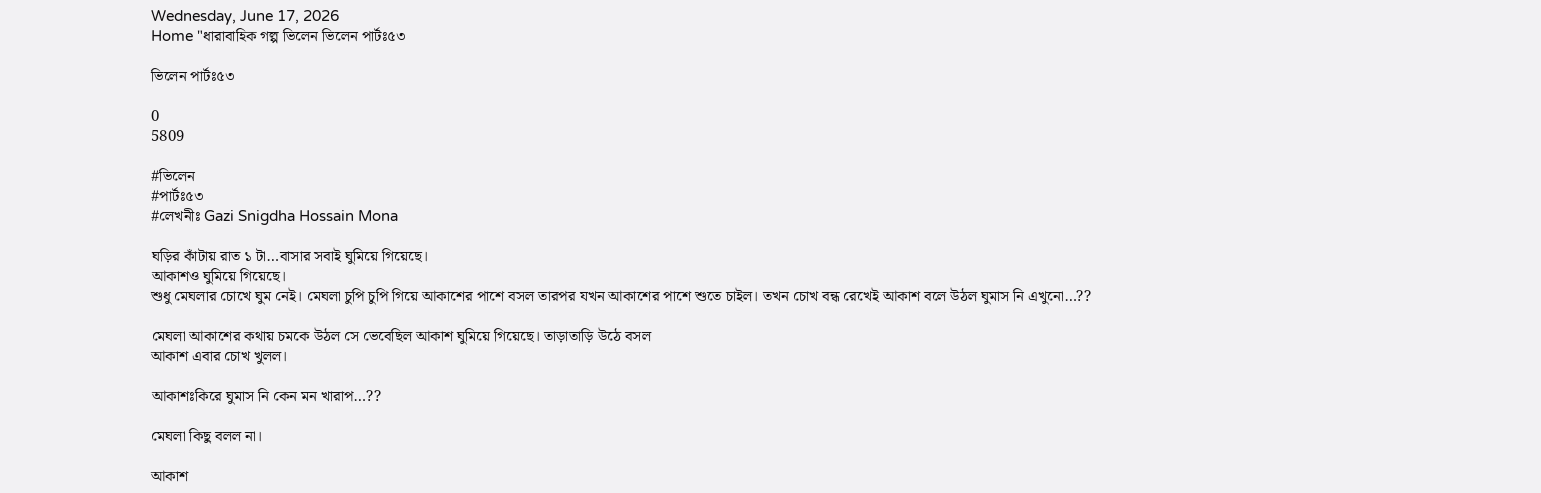Wednesday, June 17, 2026
Home "ধারাবাহিক গল্প ভিলেন ভিলেন পার্টঃ৫৩

ভিলেন পার্টঃ৫৩

0
5809

#ভিলেন
#পার্টঃ৫৩
#লেখনীঃ Gazi Snigdha Hossain Mona

ঘড়ির কাঁটায় রাত ১ টা…বাসার সবাই ঘুমিয়ে গিয়েছে।
আকাশও ঘুমিয়ে গিয়েছে।
শুধু মেঘলার চোখে ঘুম নেই। মেঘলা চুপি চুপি গিয়ে আকাশের পাশে বসল তারপর যখন আকাশের পাশে শুতে চাইল। তখন চোখ বন্ধ রেখেই আকাশ বলে উঠল ঘুমাস নি এখুনো…??

মেঘলা আকাশের কথায় চমকে উঠল সে ভেবেছিল আকাশ ঘুমিয়ে গিয়েছে। তাড়াতাড়ি উঠে বসল
আকাশ এবার চোখ খুলল।

আকাশঃকিরে ঘুমাস নি কেন মন খারাপ…??

মেঘলা কিছু বলল না।

আকাশ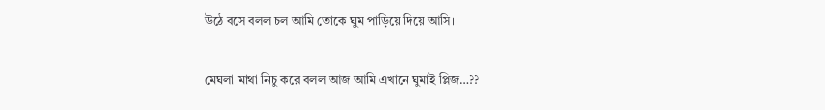উঠে বসে বলল চল আমি তোকে ঘুম পাড়িয়ে দিয়ে আসি।

মেঘলা মাথা নিচু করে বলল আজ আমি এখানে ঘুমাই প্লিজ…??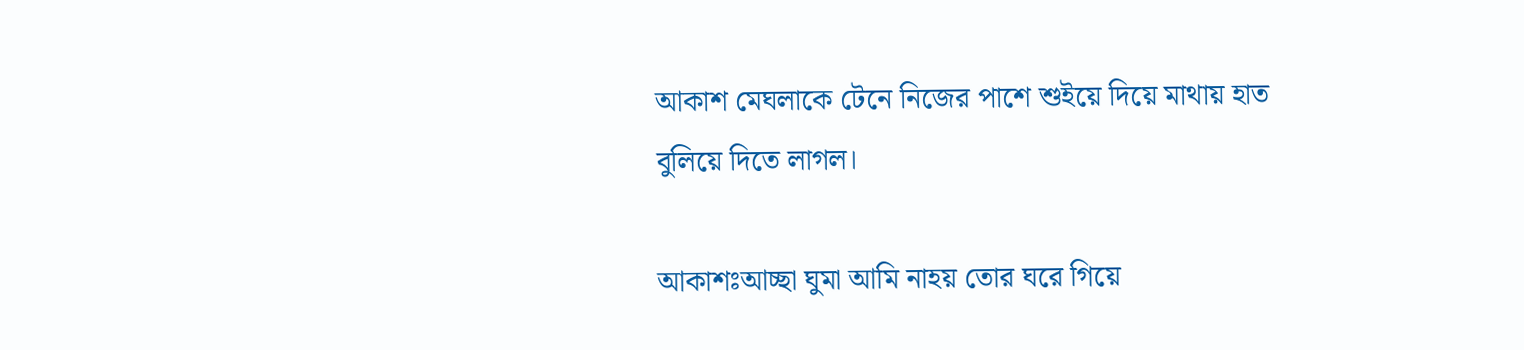আকাশ মেঘলাকে টেনে নিজের পাশে শুইয়ে দিয়ে মাথায় হাত বুলিয়ে দিতে লাগল।

আকাশঃআচ্ছা ঘুমা আমি নাহয় তোর ঘরে গিয়ে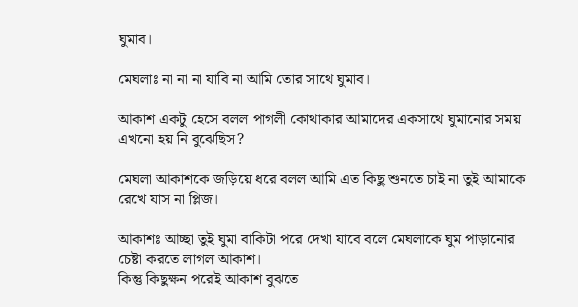ঘুমাব।

মেঘলাঃ না না না যাবি না আমি তোর সাথে ঘুমাব।

আকাশ একটু হেসে বলল পাগলী কোথাকার আমাদের একসাথে ঘুমানোর সময় এখনো হয় নি বুঝেছিস?

মেঘলা আকাশকে জড়িয়ে ধরে বলল আমি এত কিছু শুনতে চাই না তুই আমাকে রেখে যাস না প্লিজ।

আকাশঃ আচ্ছা তুই ঘুমা বাকিটা পরে দেখা যাবে বলে মেঘলাকে ঘুম পাড়ানোর চেষ্টা করতে লাগল আকাশ।
কিন্তু কিছুক্ষন পরেই আকাশ বুঝতে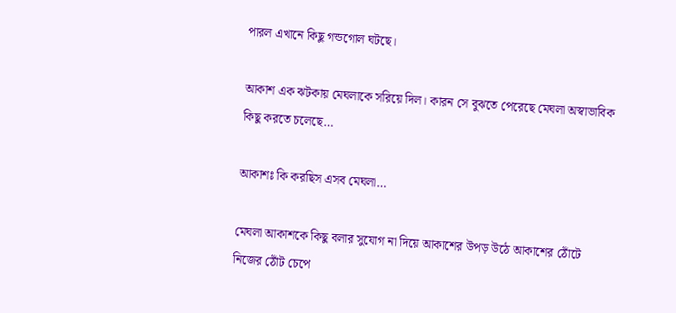পারল এখানে কিছু গন্ডগোল ঘটছে।

আকাশ এক ঝটকায় মেঘলাকে সরিয়ে দিল। কারন সে বুঝতে পেরেছে মেঘলা অস্বাভাবিক কিছু করতে চলেছে…

আকাশঃ কি করছিস এসব মেঘলা…

মেঘলা আকাশকে কিছু বলার সুযোগ না দিয়ে আকাশের উপড় উঠে আকাশের ঠোঁটে নিজের ঠোঁট চেপে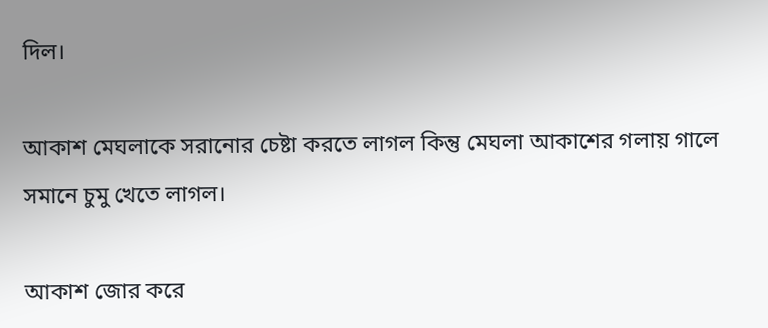দিল।

আকাশ মেঘলাকে সরানোর চেষ্টা করতে লাগল কিন্তু মেঘলা আকাশের গলায় গালে সমানে চুমু খেতে লাগল।

আকাশ জোর করে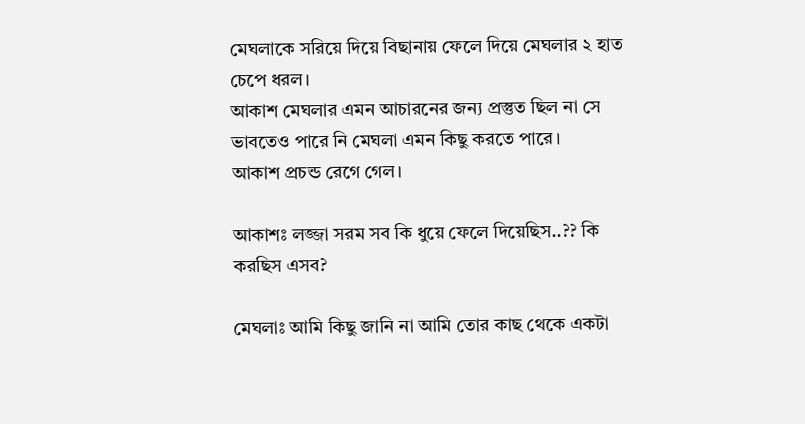মেঘলাকে সরিয়ে দিয়ে বিছানায় ফেলে দিয়ে মেঘলার ২ হাত চেপে ধরল।
আকাশ মেঘলার এমন আচারনের জন্য প্রস্তুত ছিল না সে ভাবতেও পারে নি মেঘলা এমন কিছু করতে পারে।
আকাশ প্রচন্ড রেগে গেল।

আকাশঃ লজ্জা সরম সব কি ধুয়ে ফেলে দিয়েছিস..?? কি করছিস এসব?

মেঘলাঃ আমি কিছু জানি না আমি তোর কাছ থেকে একটা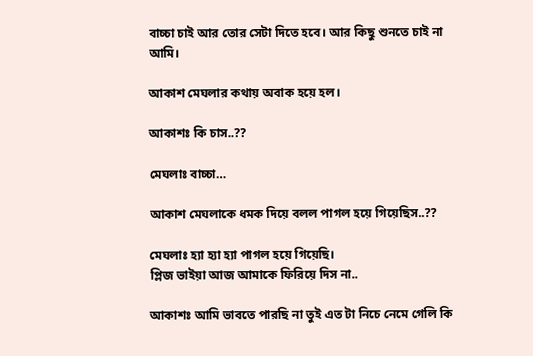বাচ্চা চাই আর তোর সেটা দিতে হবে। আর কিছু শুনতে চাই না আমি।

আকাশ মেঘলার কথায় অবাক হয়ে হল।

আকাশঃ কি চাস..??

মেঘলাঃ বাচ্চা…

আকাশ মেঘলাকে ধমক দিয়ে বলল পাগল হয়ে গিয়েছিস..??

মেঘলাঃ হ্যা হ্যা হ্যা পাগল হয়ে গিয়েছি।
প্লিজ ভাইয়া আজ আমাকে ফিরিয়ে দিস না..

আকাশঃ আমি ভাবতে পারছি না তুই এত টা নিচে নেমে গেলি কি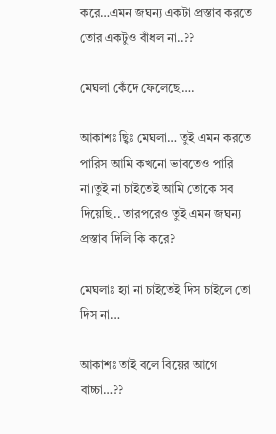করে…এমন জঘন্য একটা প্রস্তাব করতে তোর একটুও বাঁধল না..??

মেঘলা কেঁদে ফেলেছে….

আকাশঃ ছ্বিঃ মেঘলা… তুই এমন করতে পারিস আমি কখনো ভাবতেও পারি না।তুই না চাইতেই আমি তোকে সব দিয়েছি.. তারপরেও তুই এমন জঘন্য প্রস্তাব দিলি কি করে?

মেঘলাঃ হ্যা না চাইতেই দিস চাইলে তো দিস না…

আকাশঃ তাই বলে বিয়ের আগে বাচ্চা…??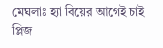মেঘলাঃ হ্যা বিয়ের আগেই চাই প্লিজ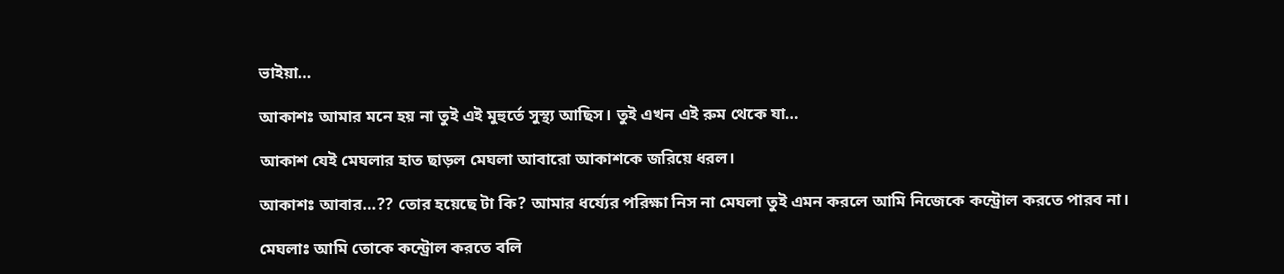ভাইয়া…

আকাশঃ আমার মনে হয় না তুই এই মুহুর্তে সুস্থ্য আছিস। তুই এখন এই রুম থেকে যা…

আকাশ যেই মেঘলার হাত ছাড়ল মেঘলা আবারো আকাশকে জরিয়ে ধরল।

আকাশঃ আবার…?? তোর হয়েছে টা কি? আমার ধর্য্যের পরিক্ষা নিস না মেঘলা তুই এমন করলে আমি নিজেকে কন্ট্রোল করতে পারব না।

মেঘলাঃ আমি তোকে কন্ট্রোল করতে বলি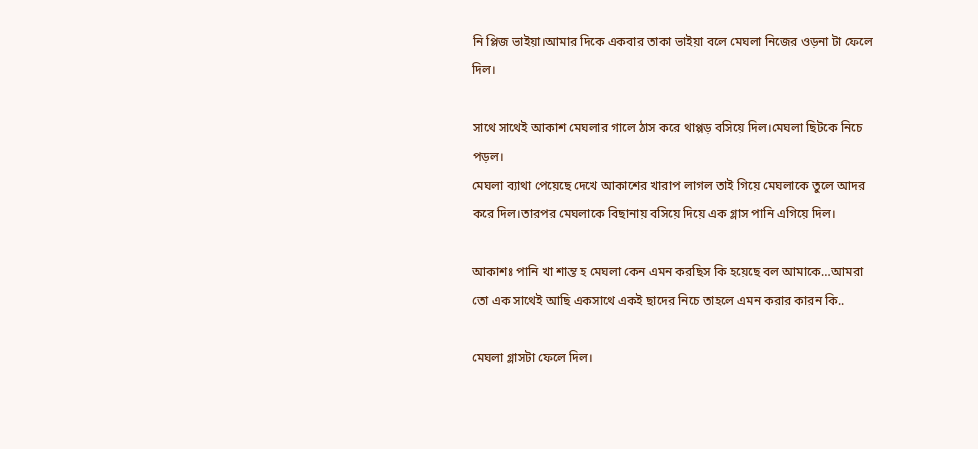নি প্লিজ ভাইয়া।আমার দিকে একবার তাকা ভাইয়া বলে মেঘলা নিজের ওড়না টা ফেলে দিল।

সাথে সাথেই আকাশ মেঘলার গালে ঠাস করে থাপ্পড় বসিয়ে দিল।মেঘলা ছিটকে নিচে পড়ল।
মেঘলা ব্যাথা পেয়েছে দেখে আকাশের খারাপ লাগল তাই গিয়ে মেঘলাকে তুলে আদর করে দিল।তারপর মেঘলাকে বিছানায় বসিয়ে দিয়ে এক গ্লাস পানি এগিয়ে দিল।

আকাশঃ পানি খা শান্ত হ মেঘলা কেন এমন করছিস কি হয়েছে বল আমাকে…আমরা তো এক সাথেই আছি একসাথে একই ছাদের নিচে তাহলে এমন করার কারন কি..

মেঘলা গ্লাসটা ফেলে দিল।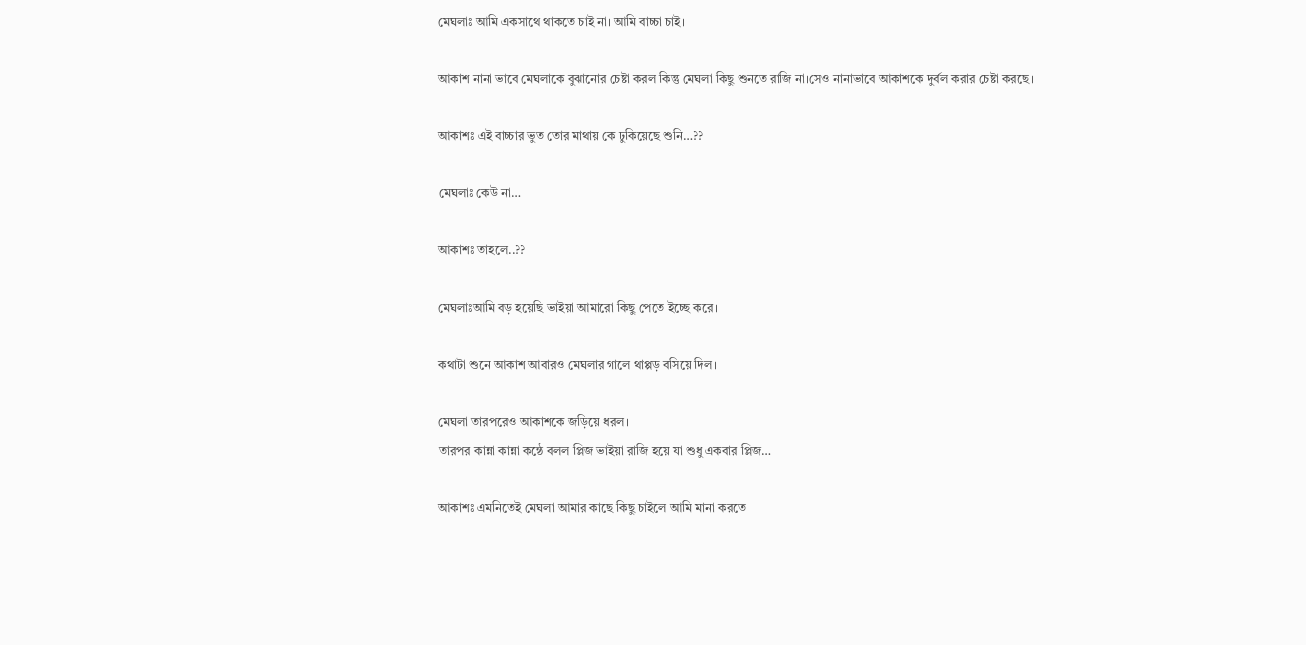মেঘলাঃ আমি একসাথে থাকতে চাই না। আমি বাচ্চা চাই।

আকাশ নানা ভাবে মেঘলাকে বুঝানোর চেষ্টা করল কিন্তু মেঘলা কিছু শুনতে রাজি না।সেও নানাভাবে আকাশকে দুর্বল করার চেষ্টা করছে।

আকাশঃ এই বাচ্চার ভুত তোর মাথায় কে ঢুকিয়েছে শুনি…??

মেঘলাঃ কেউ না…

আকাশঃ তাহলে..??

মেঘলাঃআমি বড় হয়েছি ভাইয়া আমারো কিছু পেতে ইচ্ছে করে।

কথাটা শুনে আকাশ আবারও মেঘলার গালে থাপ্পড় বসিয়ে দিল।

মেঘলা তারপরেও আকাশকে জড়িয়ে ধরল।
তারপর কান্না কান্না কন্ঠে বলল প্লিজ ভাইয়া রাজি হয়ে যা শুধু একবার প্লিজ…

আকাশঃ এমনিতেই মেঘলা আমার কাছে কিছু চাইলে আমি মানা করতে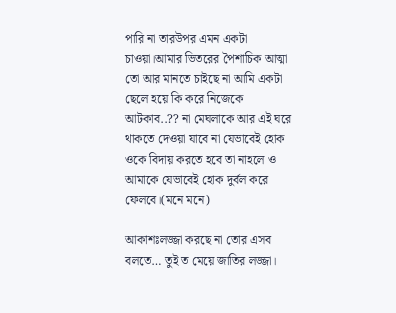পারি না তারউপর এমন একটা চাওয়া।আমার ভিতরের পৈশাচিক আত্মা তো আর মানতে চাইছে না আমি একটা ছেলে হয়ে কি করে নিজেকে আটকাব..?? না মেঘলাকে আর এই ঘরে থাকতে দেওয়া যাবে না যেভাবেই হোক ওকে বিদায় করতে হবে তা নাহলে ও আমাকে যেভাবেই হোক দুর্বল করে ফেলবে।(মনে মনে)

আকাশঃলজ্জা করছে না তোর এসব বলতে… তুই ত মেয়ে জাতির লজ্জা।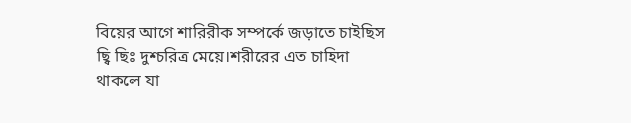বিয়ের আগে শারিরীক সম্পর্কে জড়াতে চাইছিস ছ্বি ছিঃ দুশ্চরিত্র মেয়ে।শরীরের এত চাহিদা থাকলে যা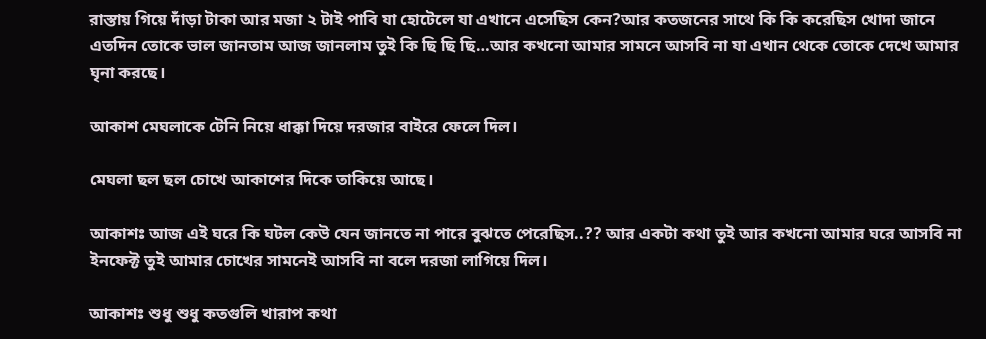রাস্তায় গিয়ে দাঁড়া টাকা আর মজা ২ টাই পাবি যা হোটেলে যা এখানে এসেছিস কেন?আর কতজনের সাথে কি কি করেছিস খোদা জানে এতদিন তোকে ভাল জানতাম আজ জানলাম তুই কি ছি ছি ছি…আর কখনো আমার সামনে আসবি না যা এখান থেকে তোকে দেখে আমার ঘৃনা করছে।

আকাশ মেঘলাকে টেনি নিয়ে ধাক্কা দিয়ে দরজার বাইরে ফেলে দিল।

মেঘলা ছল ছল চোখে আকাশের দিকে তাকিয়ে আছে।

আকাশঃ আজ এই ঘরে কি ঘটল কেউ যেন জানতে না পারে বুঝতে পেরেছিস..?? আর একটা কথা তুই আর কখনো আমার ঘরে আসবি না ইনফেক্ট তুই আমার চোখের সামনেই আসবি না বলে দরজা লাগিয়ে দিল।

আকাশঃ শুধু শুধু কতগুলি খারাপ কথা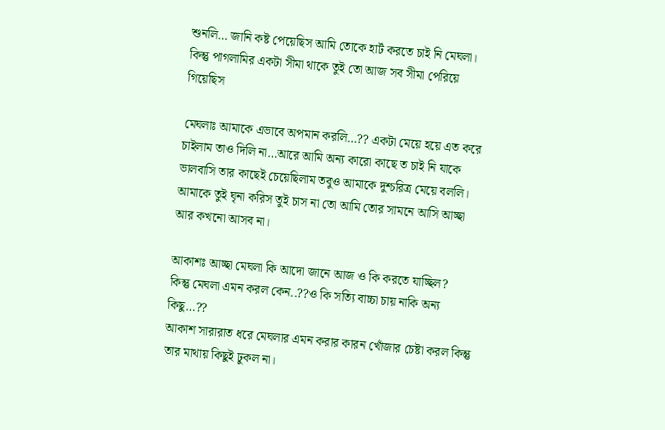শুনলি… জানি কষ্ট পেয়েছিস আমি তোকে হার্ট করতে চাই নি মেঘলা। কিন্তু পাগলামির একটা সীমা থাকে তুই তো আজ সব সীমা পেরিয়ে গিয়েছিস

মেঘলাঃ আমাকে এভাবে অপমান করলি…?? একটা মেয়ে হয়ে এত করে চাইলাম তাও দিলি না…আরে আমি অন্য কারো কাছে ত চাই নি যাকে ভালবাসি তার কাছেই চেয়েছিলাম তবুও আমাকে দুশ্চরিত্র মেয়ে বললি। আমাকে তুই ঘৃনা করিস তুই চাস না তো আমি তোর সামনে আসি আচ্ছা আর কখনো আসব না।

আকাশঃ আচ্ছা মেঘলা কি আদো জানে আজ ও কি করতে যাচ্ছিল?
কিন্তু মেঘলা এমন করল কেন..??ও কি সত্যি বাচ্চা চায় নাকি অন্য কিছু…??
আকাশ সারারাত ধরে মেঘলার এমন করার কারন খোঁজার চেষ্টা করল কিন্তু তার মাথায় কিছুই ঢুকল না।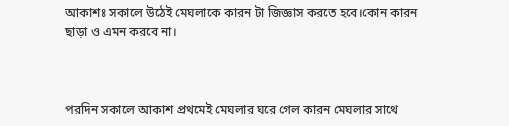আকাশঃ সকালে উঠেই মেঘলাকে কারন টা জিজ্ঞাস করতে হবে।কোন কারন ছাড়া ও এমন করবে না।



পরদিন সকালে আকাশ প্রথমেই মেঘলার ঘরে গেল কারন মেঘলার সাথে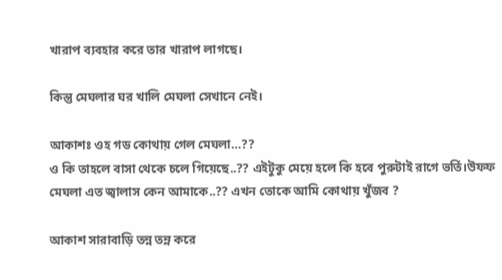খারাপ ব্যবহার করে তার খারাপ লাগছে।

কিন্তু মেঘলার ঘর খালি মেঘলা সেখানে নেই।

আকাশঃ ওহ গড কোথায় গেল মেঘলা…??
ও কি তাহলে বাসা থেকে চলে গিয়েছে..?? এইটুকু মেয়ে হলে কি হবে পুরুটাই রাগে ভর্তি।উফফ
মেঘলা এত জ্বালাস কেন আমাকে..?? এখন তোকে আমি কোথায় খুঁজব ?

আকাশ সারাবাড়ি তন্ন তন্ন করে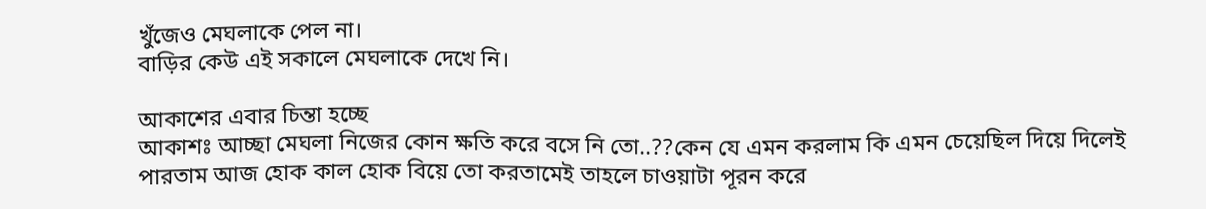খুঁজেও মেঘলাকে পেল না।
বাড়ির কেউ এই সকালে মেঘলাকে দেখে নি।

আকাশের এবার চিন্তা হচ্ছে
আকাশঃ আচ্ছা মেঘলা নিজের কোন ক্ষতি করে বসে নি তো..??কেন যে এমন করলাম কি এমন চেয়েছিল দিয়ে দিলেই পারতাম আজ হোক কাল হোক বিয়ে তো করতামেই তাহলে চাওয়াটা পূরন করে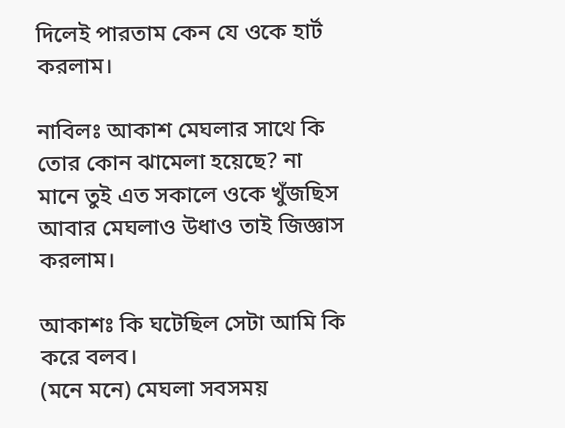দিলেই পারতাম কেন যে ওকে হার্ট করলাম।

নাবিলঃ আকাশ মেঘলার সাথে কি তোর কোন ঝামেলা হয়েছে? না মানে তুই এত সকালে ওকে খুঁজছিস আবার মেঘলাও উধাও তাই জিজ্ঞাস করলাম।

আকাশঃ কি ঘটেছিল সেটা আমি কি করে বলব।
(মনে মনে) মেঘলা সবসময়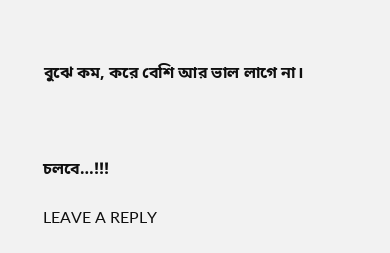বুঝে কম, করে বেশি আর ভাল লাগে না।



চলবে…!!!

LEAVE A REPLY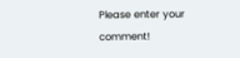Please enter your comment!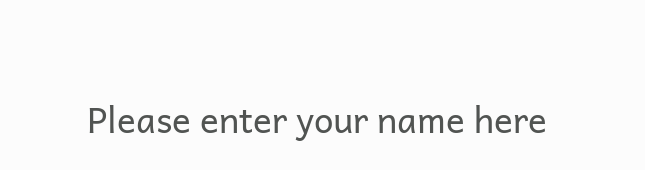Please enter your name here